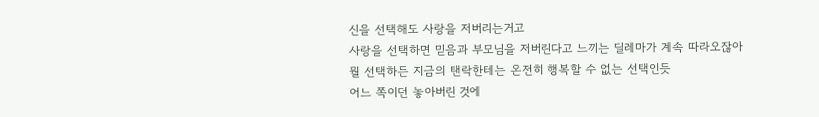신을 선택해도 사랑을 저버리는거고
사랑을 선택하면 믿음과 부모님을 저버린다고 느끼는 딜레마가 계속 따라오잖아
뭘 선택하든 지금의 탠락한테는 온전히 행복할 수 없는 선택인듯
어느 쪽이던 놓아버린 것에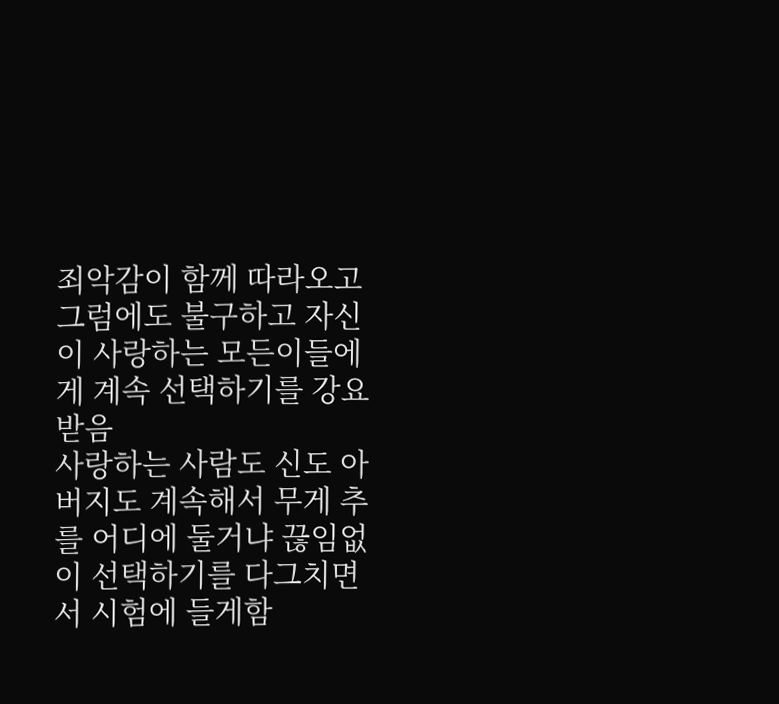죄악감이 함께 따라오고
그럼에도 불구하고 자신이 사랑하는 모든이들에게 계속 선택하기를 강요받음
사랑하는 사람도 신도 아버지도 계속해서 무게 추를 어디에 둘거냐 끊임없이 선택하기를 다그치면서 시험에 들게함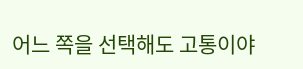어느 쪽을 선택해도 고통이야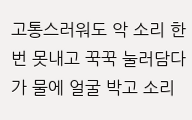고통스러워도 악 소리 한번 못내고 꾹꾹 눌러담다가 물에 얼굴 박고 소리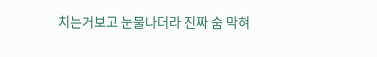치는거보고 눈물나더라 진짜 숨 막혀